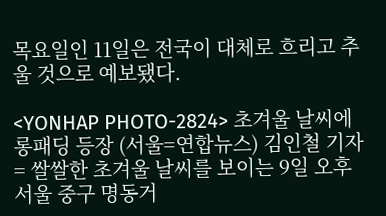목요일인 11일은 전국이 대체로 흐리고 추울 것으로 예보됐다.

<YONHAP PHOTO-2824> 초겨울 날씨에 롱패딩 등장 (서울=연합뉴스) 김인철 기자 = 쌀쌀한 초겨울 날씨를 보이는 9일 오후 서울 중구 명동거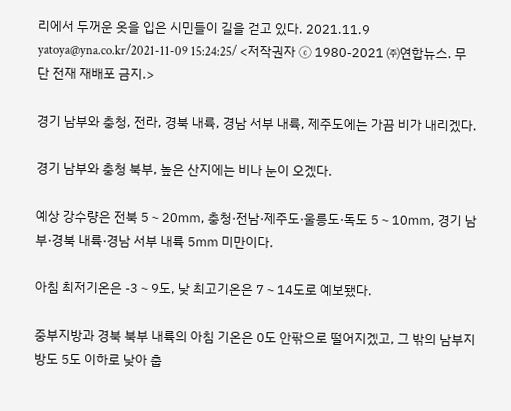리에서 두꺼운 옷을 입은 시민들이 길을 걷고 있다. 2021.11.9 yatoya@yna.co.kr/2021-11-09 15:24:25/ <저작권자 ⓒ 1980-2021 ㈜연합뉴스. 무단 전재 재배포 금지.>

경기 남부와 충청, 전라, 경북 내륙, 경남 서부 내륙, 제주도에는 가끔 비가 내리겠다.

경기 남부와 충청 북부, 높은 산지에는 비나 눈이 오겠다.

예상 강수량은 전북 5∼20㎜, 충청·전남·제주도·울릉도·독도 5∼10㎜, 경기 남부·경북 내륙·경남 서부 내륙 5㎜ 미만이다.

아침 최저기온은 -3∼9도, 낮 최고기온은 7∼14도로 예보됐다.

중부지방과 경북 북부 내륙의 아침 기온은 0도 안팎으로 떨어지겠고, 그 밖의 남부지방도 5도 이하로 낮아 춥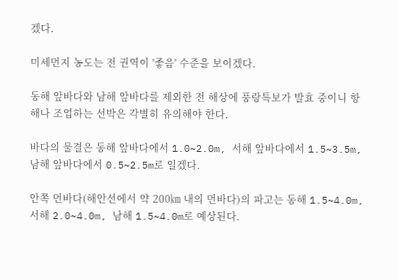겠다.

미세먼지 농도는 전 권역이 '좋음' 수준을 보이겠다.

동해 앞바다와 남해 앞바다를 제외한 전 해상에 풍랑특보가 발효 중이니 항해나 조업하는 선박은 각별히 유의해야 한다.

바다의 물결은 동해 앞바다에서 1.0~2.0m, 서해 앞바다에서 1.5~3.5m, 남해 앞바다에서 0.5~2.5m로 일겠다.

안쪽 먼바다(해안선에서 약 200㎞ 내의 먼바다)의 파고는 동해 1.5~4.0m, 서해 2.0~4.0m, 남해 1.5~4.0m로 예상된다.